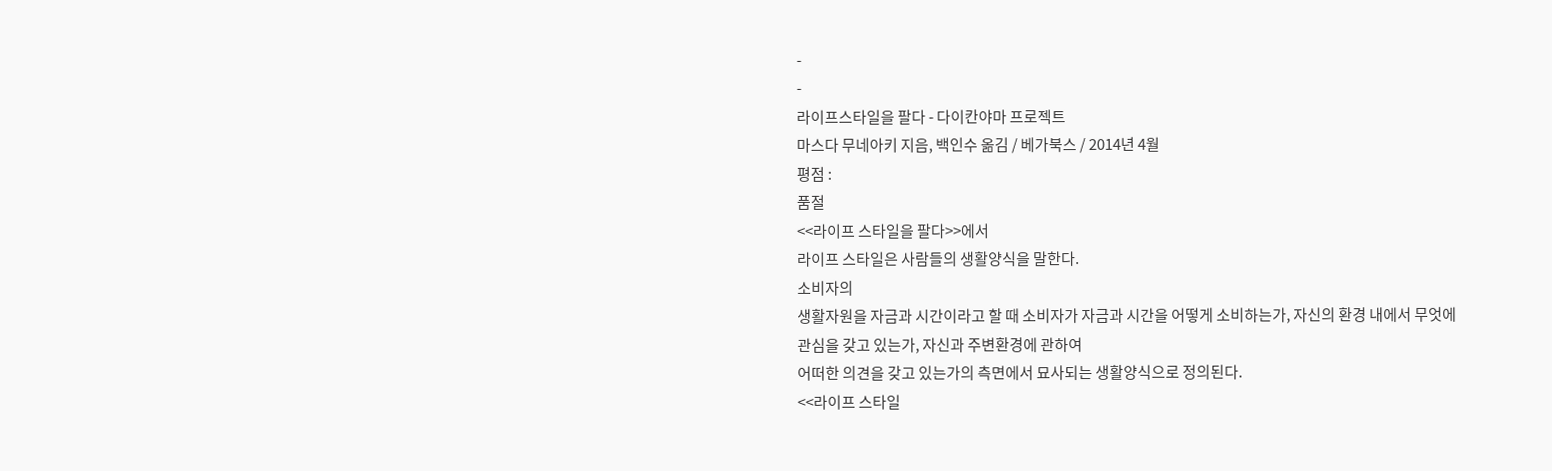-
-
라이프스타일을 팔다 - 다이칸야마 프로젝트
마스다 무네아키 지음, 백인수 옮김 / 베가북스 / 2014년 4월
평점 :
품절
<<라이프 스타일을 팔다>>에서
라이프 스타일은 사람들의 생활양식을 말한다.
소비자의
생활자원을 자금과 시간이라고 할 때 소비자가 자금과 시간을 어떻게 소비하는가, 자신의 환경 내에서 무엇에
관심을 갖고 있는가, 자신과 주변환경에 관하여
어떠한 의견을 갖고 있는가의 측면에서 묘사되는 생활양식으로 정의된다.
<<라이프 스타일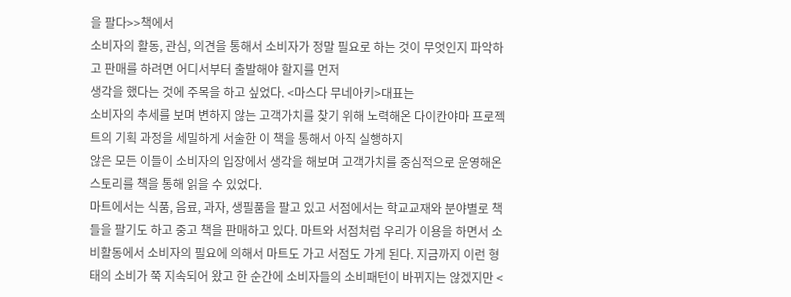을 팔다>>책에서
소비자의 활동, 관심, 의견을 통해서 소비자가 정말 필요로 하는 것이 무엇인지 파악하고 판매를 하려면 어디서부터 출발해야 할지를 먼저
생각을 했다는 것에 주목을 하고 싶었다. <마스다 무네아키>대표는
소비자의 추세를 보며 변하지 않는 고객가치를 찾기 위해 노력해온 다이칸야마 프로젝트의 기획 과정을 세밀하게 서술한 이 책을 통해서 아직 실행하지
않은 모든 이들이 소비자의 입장에서 생각을 해보며 고객가치를 중심적으로 운영해온 스토리를 책을 통해 읽을 수 있었다.
마트에서는 식품, 음료, 과자, 생필품을 팔고 있고 서점에서는 학교교재와 분야별로 책들을 팔기도 하고 중고 책을 판매하고 있다. 마트와 서점처럼 우리가 이용을 하면서 소비활동에서 소비자의 필요에 의해서 마트도 가고 서점도 가게 된다. 지금까지 이런 형태의 소비가 쭉 지속되어 왔고 한 순간에 소비자들의 소비패턴이 바뀌지는 않겠지만 <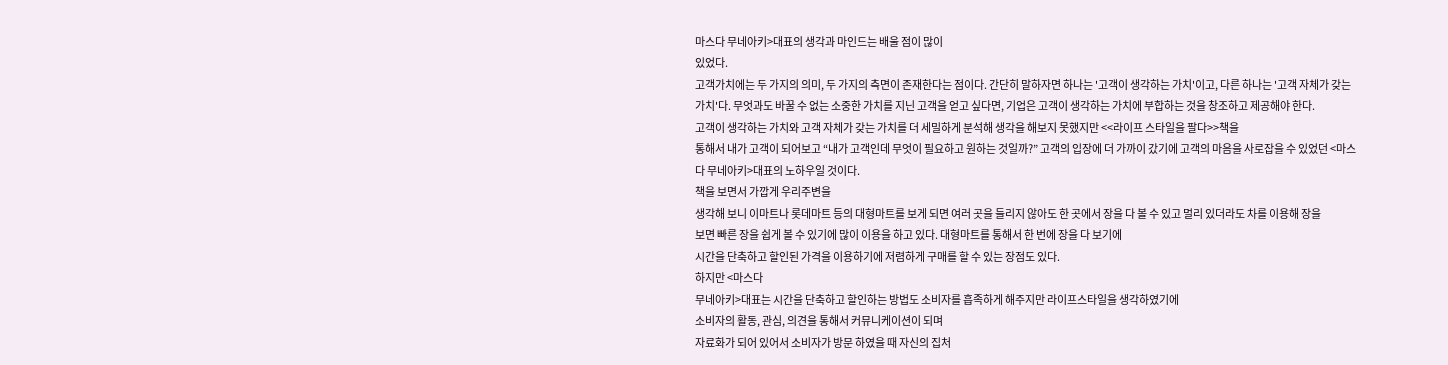마스다 무네아키>대표의 생각과 마인드는 배울 점이 많이
있었다.
고객가치에는 두 가지의 의미, 두 가지의 측면이 존재한다는 점이다. 간단히 말하자면 하나는 '고객이 생각하는 가치'이고, 다른 하나는 '고객 자체가 갖는 가치'다. 무엇과도 바꿀 수 없는 소중한 가치를 지닌 고객을 얻고 싶다면, 기업은 고객이 생각하는 가치에 부합하는 것을 창조하고 제공해야 한다.
고객이 생각하는 가치와 고객 자체가 갖는 가치를 더 세밀하게 분석해 생각을 해보지 못했지만 <<라이프 스타일을 팔다>>책을
통해서 내가 고객이 되어보고 “내가 고객인데 무엇이 필요하고 원하는 것일까?” 고객의 입장에 더 가까이 갔기에 고객의 마음을 사로잡을 수 있었던 <마스다 무네아키>대표의 노하우일 것이다.
책을 보면서 가깝게 우리주변을
생각해 보니 이마트나 롯데마트 등의 대형마트를 보게 되면 여러 곳을 들리지 않아도 한 곳에서 장을 다 볼 수 있고 멀리 있더라도 차를 이용해 장을
보면 빠른 장을 쉽게 볼 수 있기에 많이 이용을 하고 있다. 대형마트를 통해서 한 번에 장을 다 보기에
시간을 단축하고 할인된 가격을 이용하기에 저렴하게 구매를 할 수 있는 장점도 있다.
하지만 <마스다
무네아키>대표는 시간을 단축하고 할인하는 방법도 소비자를 흡족하게 해주지만 라이프스타일을 생각하였기에
소비자의 활동, 관심, 의견을 통해서 커뮤니케이션이 되며
자료화가 되어 있어서 소비자가 방문 하였을 때 자신의 집처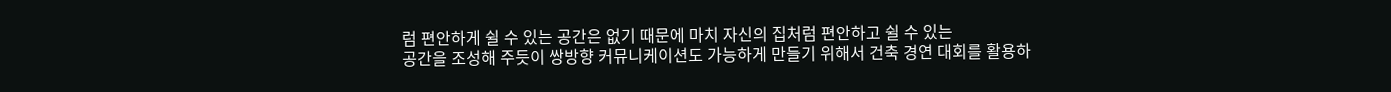럼 편안하게 쉴 수 있는 공간은 없기 때문에 마치 자신의 집처럼 편안하고 쉴 수 있는
공간을 조성해 주듯이 쌍방향 커뮤니케이션도 가능하게 만들기 위해서 건축 경연 대회를 활용하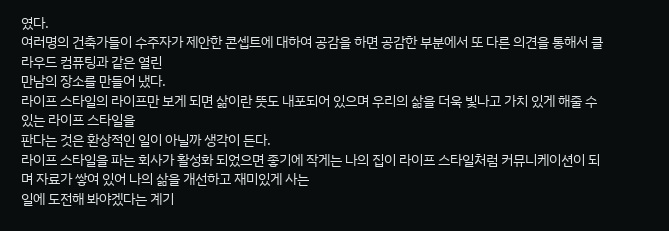였다.
여러명의 건축가들이 수주자가 제안한 콘셉트에 대하여 공감을 하면 공감한 부분에서 또 다른 의견을 통해서 클라우드 컴퓨팅과 같은 열린
만남의 장소를 만들어 냈다.
라이프 스타일의 라이프만 보게 되면 삶이란 뜻도 내포되어 있으며 우리의 삶을 더욱 빛나고 가치 있게 해줄 수 있는 라이프 스타일을
판다는 것은 환상적인 일이 아닐까 생각이 든다.
라이프 스타일을 파는 회사가 활성화 되었으면 좋기에 작게는 나의 집이 라이프 스타일처럼 커뮤니케이션이 되며 자료가 쌓여 있어 나의 삶을 개선하고 재미있게 사는
일에 도전해 봐야겠다는 계기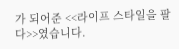가 되어준 <<라이프 스타일을 팔다>>였습니다.